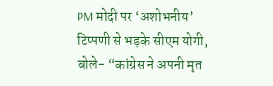PM मोदी पर ‘अशोभनीय’ टिप्पणी से भड़के सीएम योगी, बोले- “कांग्रेस ने अपनी मृत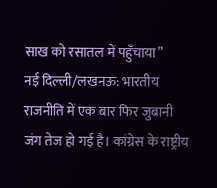साख को रसातल में पहुँचाया”
नई दिल्ली/लखनऊ: भारतीय राजनीति में एक बार फिर जुबानी जंग तेज हो गई है। कांग्रेस के राष्ट्रीय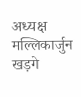अध्यक्ष मल्लिकार्जुन खड़गे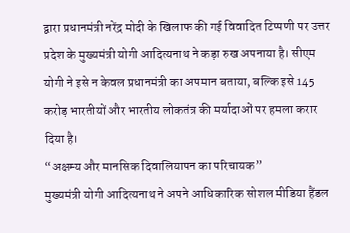द्वारा प्रधानमंत्री नरेंद्र मोदी के खिलाफ की गई विवादित टिप्पणी पर उत्तर प्रदेश के मुख्यमंत्री योगी आदित्यनाथ ने कड़ा रुख अपनाया है। सीएम योगी ने इसे न केवल प्रधानमंत्री का अपमान बताया, बल्कि इसे 145 करोड़ भारतीयों और भारतीय लोकतंत्र की मर्यादाओं पर हमला करार दिया है।
“अक्षम्य और मानसिक दिवालियापन का परिचायक”
मुख्यमंत्री योगी आदित्यनाथ ने अपने आधिकारिक सोशल मीडिया हैंडल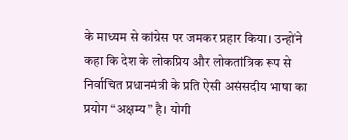के माध्यम से कांग्रेस पर जमकर प्रहार किया। उन्होंने कहा कि देश के लोकप्रिय और लोकतांत्रिक रूप से निर्वाचित प्रधानमंत्री के प्रति ऐसी असंसदीय भाषा का प्रयोग “अक्षम्य” है। योगी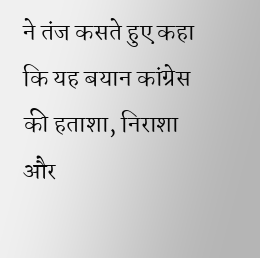ने तंज कसते हुए कहा कि यह बयान कांग्रेस की हताशा, निराशा और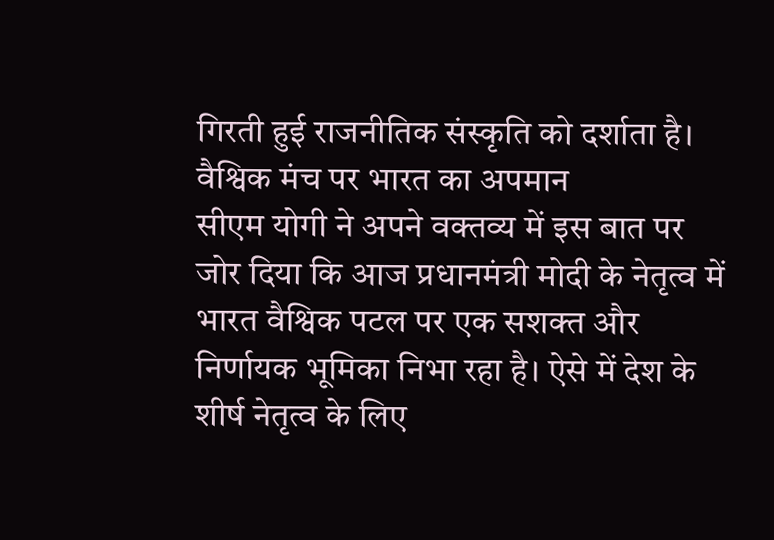गिरती हुई राजनीतिक संस्कृति को दर्शाता है।
वैश्विक मंच पर भारत का अपमान
सीएम योगी ने अपने वक्तव्य में इस बात पर जोर दिया कि आज प्रधानमंत्री मोदी के नेतृत्व में भारत वैश्विक पटल पर एक सशक्त और निर्णायक भूमिका निभा रहा है। ऐसे में देश के शीर्ष नेतृत्व के लिए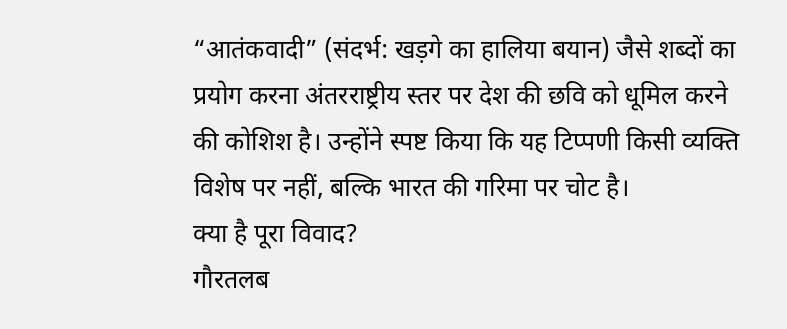“आतंकवादी” (संदर्भ: खड़गे का हालिया बयान) जैसे शब्दों का प्रयोग करना अंतरराष्ट्रीय स्तर पर देश की छवि को धूमिल करने की कोशिश है। उन्होंने स्पष्ट किया कि यह टिप्पणी किसी व्यक्ति विशेष पर नहीं, बल्कि भारत की गरिमा पर चोट है।
क्या है पूरा विवाद?
गौरतलब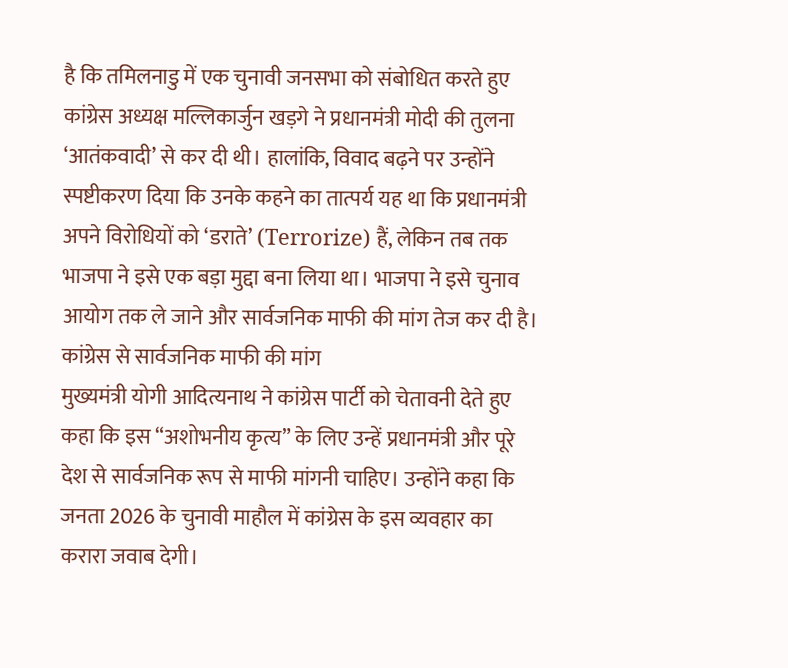है कि तमिलनाडु में एक चुनावी जनसभा को संबोधित करते हुए कांग्रेस अध्यक्ष मल्लिकार्जुन खड़गे ने प्रधानमंत्री मोदी की तुलना ‘आतंकवादी’ से कर दी थी। हालांकि, विवाद बढ़ने पर उन्होंने स्पष्टीकरण दिया कि उनके कहने का तात्पर्य यह था कि प्रधानमंत्री अपने विरोधियों को ‘डराते’ (Terrorize) हैं, लेकिन तब तक भाजपा ने इसे एक बड़ा मुद्दा बना लिया था। भाजपा ने इसे चुनाव आयोग तक ले जाने और सार्वजनिक माफी की मांग तेज कर दी है।
कांग्रेस से सार्वजनिक माफी की मांग
मुख्यमंत्री योगी आदित्यनाथ ने कांग्रेस पार्टी को चेतावनी देते हुए कहा कि इस “अशोभनीय कृत्य” के लिए उन्हें प्रधानमंत्री और पूरे देश से सार्वजनिक रूप से माफी मांगनी चाहिए। उन्होंने कहा कि जनता 2026 के चुनावी माहौल में कांग्रेस के इस व्यवहार का करारा जवाब देगी।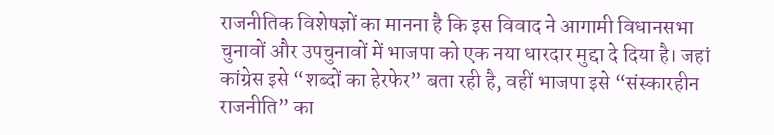राजनीतिक विशेषज्ञों का मानना है कि इस विवाद ने आगामी विधानसभा चुनावों और उपचुनावों में भाजपा को एक नया धारदार मुद्दा दे दिया है। जहां कांग्रेस इसे “शब्दों का हेरफेर” बता रही है, वहीं भाजपा इसे “संस्कारहीन राजनीति” का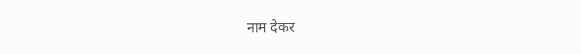नाम देकर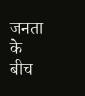जनता के बीच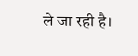ले जा रही है।